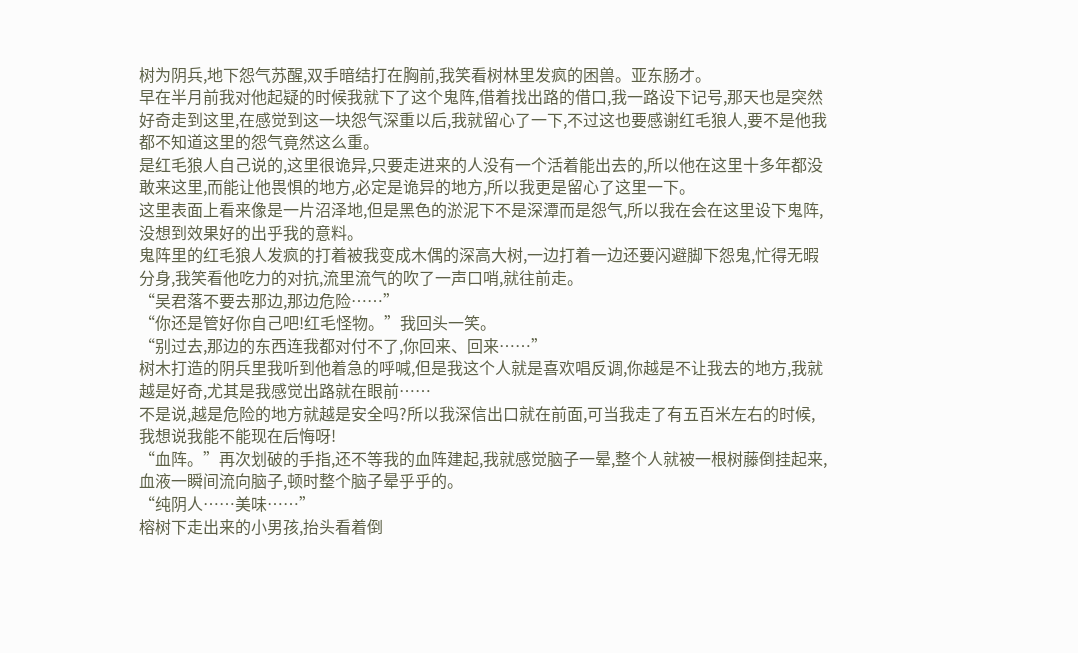树为阴兵,地下怨气苏醒,双手暗结打在胸前,我笑看树林里发疯的困兽。亚东肠才。
早在半月前我对他起疑的时候我就下了这个鬼阵,借着找出路的借口,我一路设下记号,那天也是突然好奇走到这里,在感觉到这一块怨气深重以后,我就留心了一下,不过这也要感谢红毛狼人,要不是他我都不知道这里的怨气竟然这么重。
是红毛狼人自己说的,这里很诡异,只要走进来的人没有一个活着能出去的,所以他在这里十多年都没敢来这里,而能让他畏惧的地方,必定是诡异的地方,所以我更是留心了这里一下。
这里表面上看来像是一片沼泽地,但是黑色的淤泥下不是深潭而是怨气,所以我在会在这里设下鬼阵,没想到效果好的出乎我的意料。
鬼阵里的红毛狼人发疯的打着被我变成木偶的深高大树,一边打着一边还要闪避脚下怨鬼,忙得无暇分身,我笑看他吃力的对抗,流里流气的吹了一声口哨,就往前走。
“吴君落不要去那边,那边危险……”
“你还是管好你自己吧!红毛怪物。”我回头一笑。
“别过去,那边的东西连我都对付不了,你回来、回来……”
树木打造的阴兵里我听到他着急的呼喊,但是我这个人就是喜欢唱反调,你越是不让我去的地方,我就越是好奇,尤其是我感觉出路就在眼前……
不是说,越是危险的地方就越是安全吗?所以我深信出口就在前面,可当我走了有五百米左右的时候,我想说我能不能现在后悔呀!
“血阵。”再次划破的手指,还不等我的血阵建起,我就感觉脑子一晕,整个人就被一根树藤倒挂起来,血液一瞬间流向脑子,顿时整个脑子晕乎乎的。
“纯阴人……美味……”
榕树下走出来的小男孩,抬头看着倒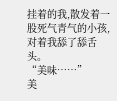挂着的我,散发着一股死气青气的小孩,对着我舔了舔舌头。
“美味……”
美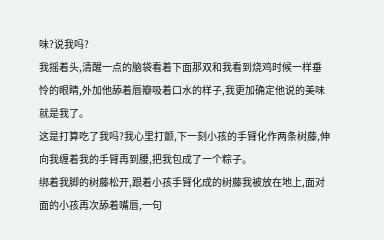味?说我吗?
我摇着头,清醒一点的脑袋看着下面那双和我看到烧鸡时候一样垂怜的眼睛,外加他舔着唇瓣吸着口水的样子,我更加确定他说的美味就是我了。
这是打算吃了我吗?我心里打颤,下一刻小孩的手臂化作两条树藤,伸向我缠着我的手臂再到腰,把我包成了一个粽子。
绑着我脚的树藤松开,跟着小孩手臂化成的树藤我被放在地上,面对面的小孩再次舔着嘴唇,一句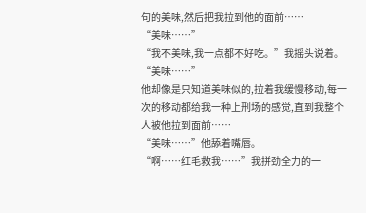句的美味,然后把我拉到他的面前……
“美味……”
“我不美味,我一点都不好吃。”我摇头说着。
“美味……”
他却像是只知道美味似的,拉着我缓慢移动,每一次的移动都给我一种上刑场的感觉,直到我整个人被他拉到面前……
“美味……”他舔着嘴唇。
“啊……红毛救我……”我拼劲全力的一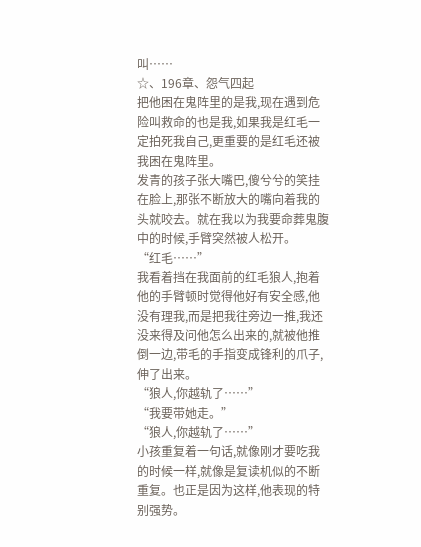叫……
☆、196章、怨气四起
把他困在鬼阵里的是我,现在遇到危险叫救命的也是我,如果我是红毛一定拍死我自己,更重要的是红毛还被我困在鬼阵里。
发青的孩子张大嘴巴,傻兮兮的笑挂在脸上,那张不断放大的嘴向着我的头就咬去。就在我以为我要命葬鬼腹中的时候,手臂突然被人松开。
“红毛……”
我看着挡在我面前的红毛狼人,抱着他的手臂顿时觉得他好有安全感,他没有理我,而是把我往旁边一推,我还没来得及问他怎么出来的,就被他推倒一边,带毛的手指变成锋利的爪子,伸了出来。
“狼人,你越轨了……”
“我要带她走。”
“狼人,你越轨了……”
小孩重复着一句话,就像刚才要吃我的时候一样,就像是复读机似的不断重复。也正是因为这样,他表现的特别强势。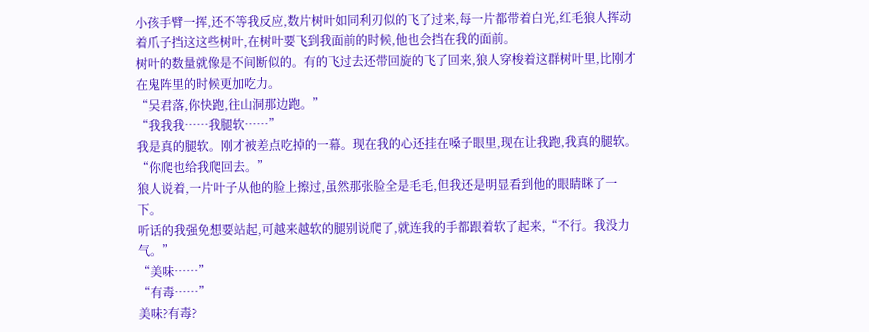小孩手臂一挥,还不等我反应,数片树叶如同利刃似的飞了过来,每一片都带着白光,红毛狼人挥动着爪子挡这这些树叶,在树叶要飞到我面前的时候,他也会挡在我的面前。
树叶的数量就像是不间断似的。有的飞过去还带回旋的飞了回来,狼人穿梭着这群树叶里,比刚才在鬼阵里的时候更加吃力。
“吴君落,你快跑,往山洞那边跑。”
“我我我……我腿软……”
我是真的腿软。刚才被差点吃掉的一幕。现在我的心还挂在嗓子眼里,现在让我跑,我真的腿软。
“你爬也给我爬回去。”
狼人说着,一片叶子从他的脸上擦过,虽然那张脸全是毛毛,但我还是明显看到他的眼睛眯了一下。
听话的我强免想要站起,可越来越软的腿别说爬了,就连我的手都跟着软了起来,“不行。我没力气。”
“美味……”
“有毒……”
美味?有毒?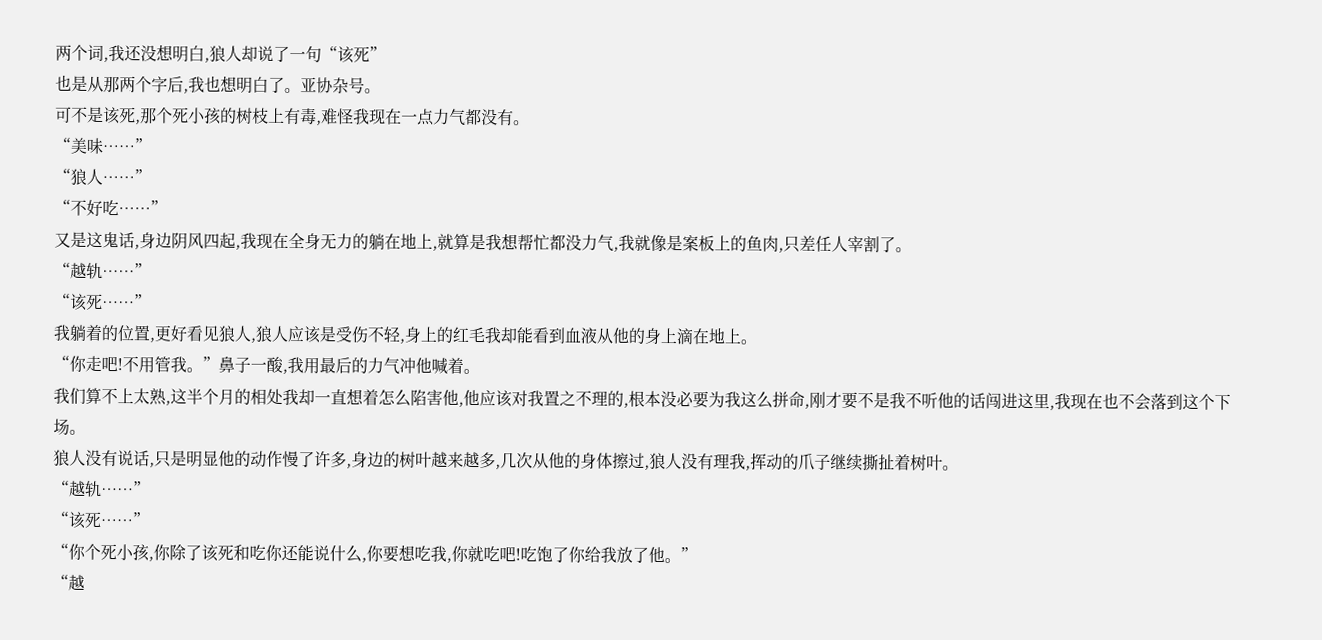两个词,我还没想明白,狼人却说了一句“该死”
也是从那两个字后,我也想明白了。亚协杂号。
可不是该死,那个死小孩的树枝上有毒,难怪我现在一点力气都没有。
“美味……”
“狼人……”
“不好吃……”
又是这鬼话,身边阴风四起,我现在全身无力的躺在地上,就算是我想帮忙都没力气,我就像是案板上的鱼肉,只差任人宰割了。
“越轨……”
“该死……”
我躺着的位置,更好看见狼人,狼人应该是受伤不轻,身上的红毛我却能看到血液从他的身上滴在地上。
“你走吧!不用管我。”鼻子一酸,我用最后的力气冲他喊着。
我们算不上太熟,这半个月的相处我却一直想着怎么陷害他,他应该对我置之不理的,根本没必要为我这么拼命,刚才要不是我不听他的话闯进这里,我现在也不会落到这个下场。
狼人没有说话,只是明显他的动作慢了许多,身边的树叶越来越多,几次从他的身体擦过,狼人没有理我,挥动的爪子继续撕扯着树叶。
“越轨……”
“该死……”
“你个死小孩,你除了该死和吃你还能说什么,你要想吃我,你就吃吧!吃饱了你给我放了他。”
“越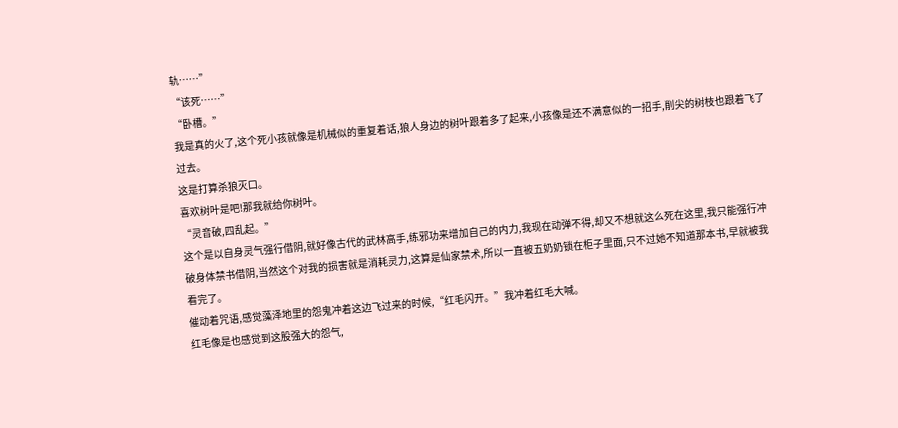轨……”
“该死……”
“卧槽。”
我是真的火了,这个死小孩就像是机械似的重复着话,狼人身边的树叶跟着多了起来,小孩像是还不满意似的一招手,削尖的树枝也跟着飞了过去。
这是打算杀狼灭口。
喜欢树叶是吧!那我就给你树叶。
“灵音破,四乱起。”
这个是以自身灵气强行借阴,就好像古代的武林高手,练邪功来增加自己的内力,我现在动弹不得,却又不想就这么死在这里,我只能强行冲破身体禁书借阴,当然这个对我的损害就是消耗灵力,这算是仙家禁术,所以一直被五奶奶锁在柜子里面,只不过她不知道那本书,早就被我看完了。
催动着咒语,感觉藻泽地里的怨鬼冲着这边飞过来的时候,“红毛闪开。”我冲着红毛大喊。
红毛像是也感觉到这股强大的怨气,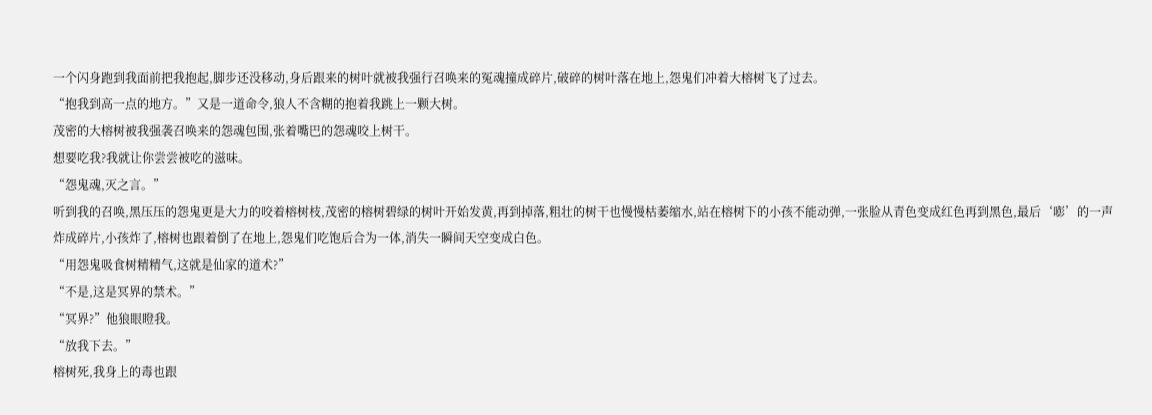一个闪身跑到我面前把我抱起,脚步还没移动,身后跟来的树叶就被我强行召唤来的冤魂撞成碎片,破碎的树叶落在地上,怨鬼们冲着大榕树飞了过去。
“抱我到高一点的地方。”又是一道命令,狼人不含糊的抱着我跳上一颗大树。
茂密的大榕树被我强袭召唤来的怨魂包围,张着嘴巴的怨魂咬上树干。
想要吃我?我就让你尝尝被吃的滋味。
“怨鬼魂,灭之言。”
听到我的召唤,黑压压的怨鬼更是大力的咬着榕树枝,茂密的榕树碧绿的树叶开始发黄,再到掉落,粗壮的树干也慢慢枯萎缩水,站在榕树下的小孩不能动弹,一张脸从青色变成红色再到黑色,最后‘嘭’的一声炸成碎片,小孩炸了,榕树也跟着倒了在地上,怨鬼们吃饱后合为一体,消失一瞬间天空变成白色。
“用怨鬼吸食树精精气,这就是仙家的道术?”
“不是,这是冥界的禁术。”
“冥界?”他狼眼瞪我。
“放我下去。”
榕树死,我身上的毒也跟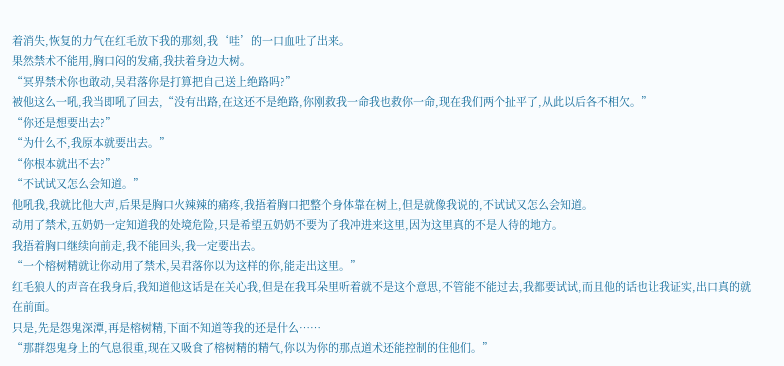着消失,恢复的力气在红毛放下我的那刻,我‘哇’的一口血吐了出来。
果然禁术不能用,胸口闷的发痛,我扶着身边大树。
“冥界禁术你也敢动,吴君落你是打算把自己送上绝路吗?”
被他这么一吼,我当即吼了回去,“没有出路,在这还不是绝路,你刚救我一命我也救你一命,现在我们两个扯平了,从此以后各不相欠。”
“你还是想要出去?”
“为什么不,我原本就要出去。”
“你根本就出不去?”
“不试试又怎么会知道。”
他吼我,我就比他大声,后果是胸口火辣辣的痛疼,我捂着胸口把整个身体靠在树上,但是就像我说的,不试试又怎么会知道。
动用了禁术,五奶奶一定知道我的处境危险,只是希望五奶奶不要为了我冲进来这里,因为这里真的不是人待的地方。
我捂着胸口继续向前走,我不能回头,我一定要出去。
“一个榕树精就让你动用了禁术,吴君落你以为这样的你,能走出这里。”
红毛狼人的声音在我身后,我知道他这话是在关心我,但是在我耳朵里听着就不是这个意思,不管能不能过去,我都要试试,而且他的话也让我证实,出口真的就在前面。
只是,先是怨鬼深潭,再是榕树精,下面不知道等我的还是什么……
“那群怨鬼身上的气息很重,现在又吸食了榕树精的精气,你以为你的那点道术还能控制的住他们。”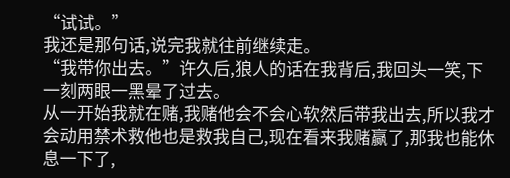“试试。”
我还是那句话,说完我就往前继续走。
“我带你出去。”许久后,狼人的话在我背后,我回头一笑,下一刻两眼一黑晕了过去。
从一开始我就在赌,我赌他会不会心软然后带我出去,所以我才会动用禁术救他也是救我自己,现在看来我赌赢了,那我也能休息一下了,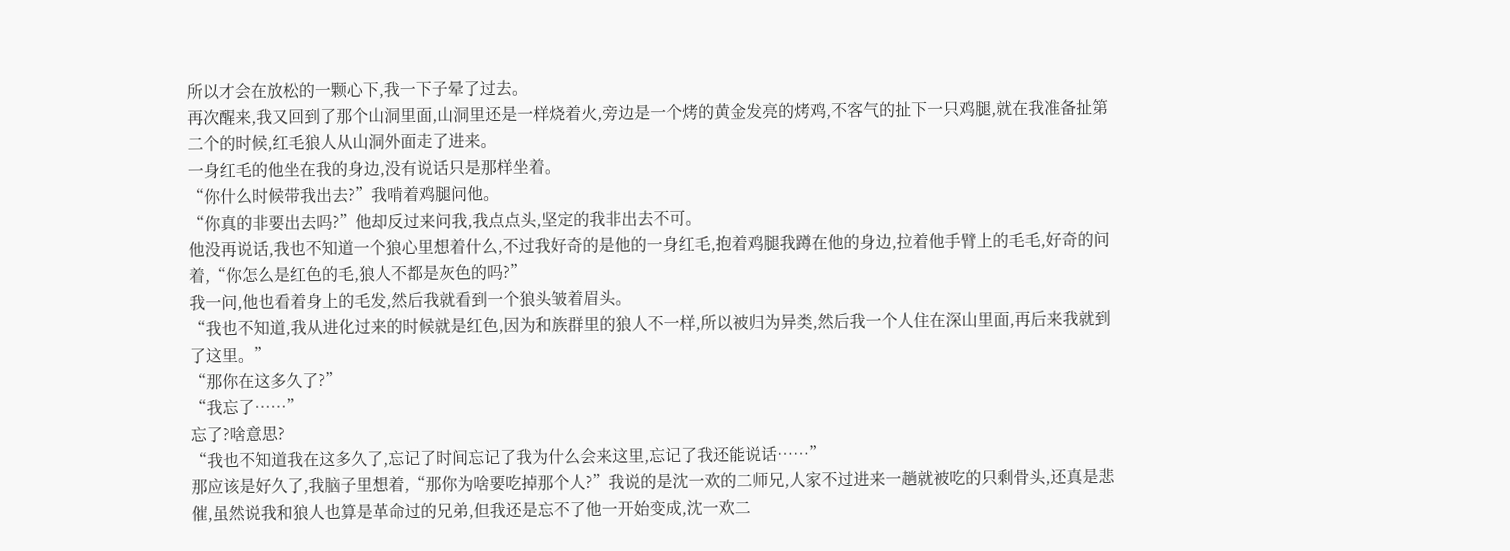所以才会在放松的一颗心下,我一下子晕了过去。
再次醒来,我又回到了那个山洞里面,山洞里还是一样烧着火,旁边是一个烤的黄金发亮的烤鸡,不客气的扯下一只鸡腿,就在我准备扯第二个的时候,红毛狼人从山洞外面走了进来。
一身红毛的他坐在我的身边,没有说话只是那样坐着。
“你什么时候带我出去?”我啃着鸡腿问他。
“你真的非要出去吗?”他却反过来问我,我点点头,坚定的我非出去不可。
他没再说话,我也不知道一个狼心里想着什么,不过我好奇的是他的一身红毛,抱着鸡腿我蹲在他的身边,拉着他手臂上的毛毛,好奇的问着,“你怎么是红色的毛,狼人不都是灰色的吗?”
我一问,他也看着身上的毛发,然后我就看到一个狼头皱着眉头。
“我也不知道,我从进化过来的时候就是红色,因为和族群里的狼人不一样,所以被归为异类,然后我一个人住在深山里面,再后来我就到了这里。”
“那你在这多久了?”
“我忘了……”
忘了?啥意思?
“我也不知道我在这多久了,忘记了时间忘记了我为什么会来这里,忘记了我还能说话……”
那应该是好久了,我脑子里想着,“那你为啥要吃掉那个人?”我说的是沈一欢的二师兄,人家不过进来一趟就被吃的只剩骨头,还真是悲催,虽然说我和狼人也算是革命过的兄弟,但我还是忘不了他一开始变成,沈一欢二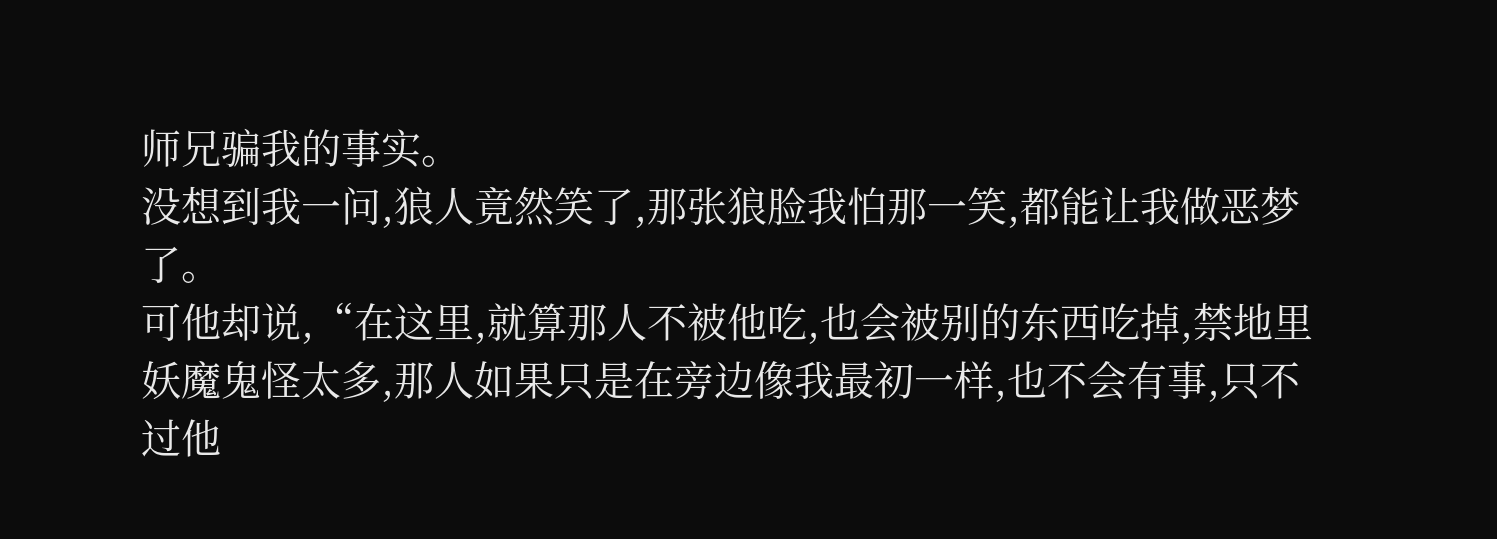师兄骗我的事实。
没想到我一问,狼人竟然笑了,那张狼脸我怕那一笑,都能让我做恶梦了。
可他却说,“在这里,就算那人不被他吃,也会被别的东西吃掉,禁地里妖魔鬼怪太多,那人如果只是在旁边像我最初一样,也不会有事,只不过他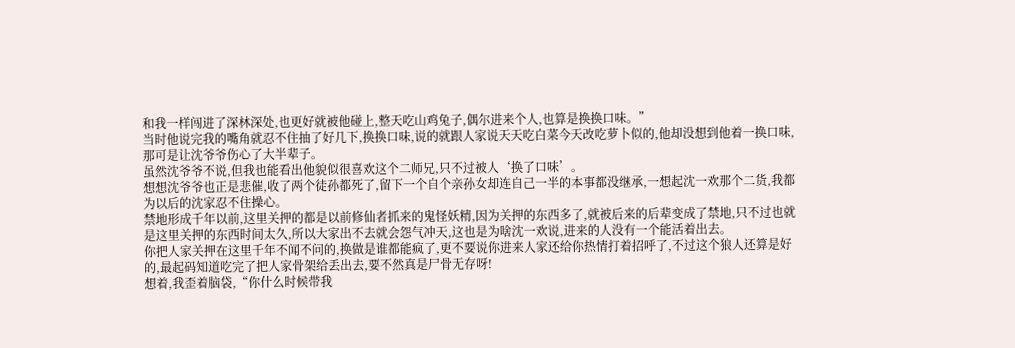和我一样闯进了深林深处,也更好就被他碰上,整天吃山鸡兔子,偶尔进来个人,也算是换换口味。”
当时他说完我的嘴角就忍不住抽了好几下,换换口味,说的就跟人家说天天吃白菜今天改吃萝卜似的,他却没想到他着一换口味,那可是让沈爷爷伤心了大半辈子。
虽然沈爷爷不说,但我也能看出他貌似很喜欢这个二师兄,只不过被人‘换了口味’。
想想沈爷爷也正是悲催,收了两个徒孙都死了,留下一个自个亲孙女却连自己一半的本事都没继承,一想起沈一欢那个二货,我都为以后的沈家忍不住操心。
禁地形成千年以前,这里关押的都是以前修仙者抓来的鬼怪妖精,因为关押的东西多了,就被后来的后辈变成了禁地,只不过也就是这里关押的东西时间太久,所以大家出不去就会怨气冲天,这也是为啥沈一欢说,进来的人没有一个能活着出去。
你把人家关押在这里千年不闻不问的,换做是谁都能疯了,更不要说你进来人家还给你热情打着招呼了,不过这个狼人还算是好的,最起码知道吃完了把人家骨架给丢出去,要不然真是尸骨无存呀!
想着,我歪着脑袋,“你什么时候带我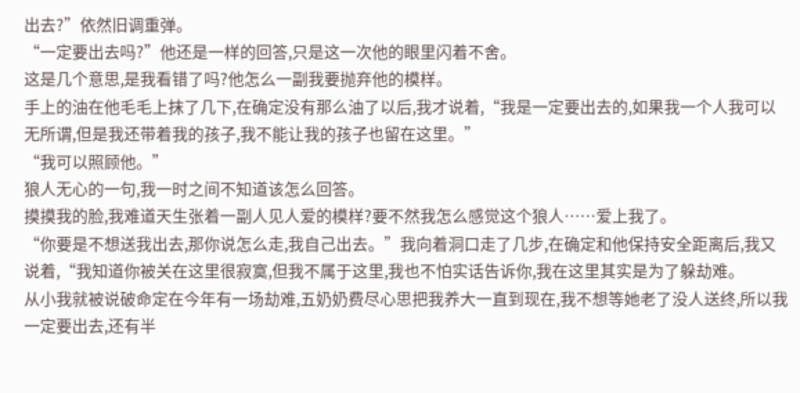出去?”依然旧调重弹。
“一定要出去吗?”他还是一样的回答,只是这一次他的眼里闪着不舍。
这是几个意思,是我看错了吗?他怎么一副我要抛弃他的模样。
手上的油在他毛毛上抹了几下,在确定没有那么油了以后,我才说着,“我是一定要出去的,如果我一个人我可以无所谓,但是我还带着我的孩子,我不能让我的孩子也留在这里。”
“我可以照顾他。”
狼人无心的一句,我一时之间不知道该怎么回答。
摸摸我的脸,我难道天生张着一副人见人爱的模样?要不然我怎么感觉这个狼人……爱上我了。
“你要是不想送我出去,那你说怎么走,我自己出去。”我向着洞口走了几步,在确定和他保持安全距离后,我又说着,“我知道你被关在这里很寂寞,但我不属于这里,我也不怕实话告诉你,我在这里其实是为了躲劫难。
从小我就被说破命定在今年有一场劫难,五奶奶费尽心思把我养大一直到现在,我不想等她老了没人送终,所以我一定要出去,还有半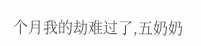个月我的劫难过了,五奶奶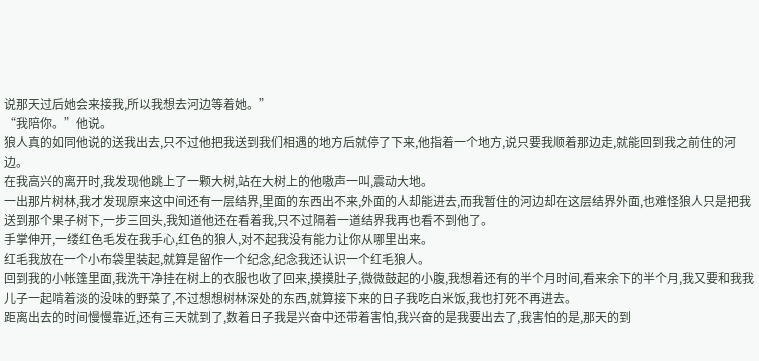说那天过后她会来接我,所以我想去河边等着她。”
“我陪你。”他说。
狼人真的如同他说的送我出去,只不过他把我送到我们相遇的地方后就停了下来,他指着一个地方,说只要我顺着那边走,就能回到我之前住的河边。
在我高兴的离开时,我发现他跳上了一颗大树,站在大树上的他嗷声一叫,震动大地。
一出那片树林,我才发现原来这中间还有一层结界,里面的东西出不来,外面的人却能进去,而我暂住的河边却在这层结界外面,也难怪狼人只是把我送到那个果子树下,一步三回头,我知道他还在看着我,只不过隔着一道结界我再也看不到他了。
手掌伸开,一缕红色毛发在我手心,红色的狼人,对不起我没有能力让你从哪里出来。
红毛我放在一个小布袋里装起,就算是留作一个纪念,纪念我还认识一个红毛狼人。
回到我的小帐篷里面,我洗干净挂在树上的衣服也收了回来,摸摸肚子,微微鼓起的小腹,我想着还有的半个月时间,看来余下的半个月,我又要和我我儿子一起啃着淡的没味的野菜了,不过想想树林深处的东西,就算接下来的日子我吃白米饭,我也打死不再进去。
距离出去的时间慢慢靠近,还有三天就到了,数着日子我是兴奋中还带着害怕,我兴奋的是我要出去了,我害怕的是,那天的到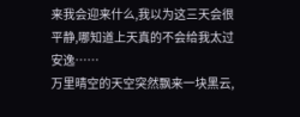来我会迎来什么,我以为这三天会很平静,哪知道上天真的不会给我太过安逸……
万里晴空的天空突然飘来一块黑云,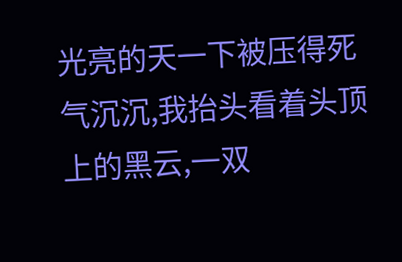光亮的天一下被压得死气沉沉,我抬头看着头顶上的黑云,一双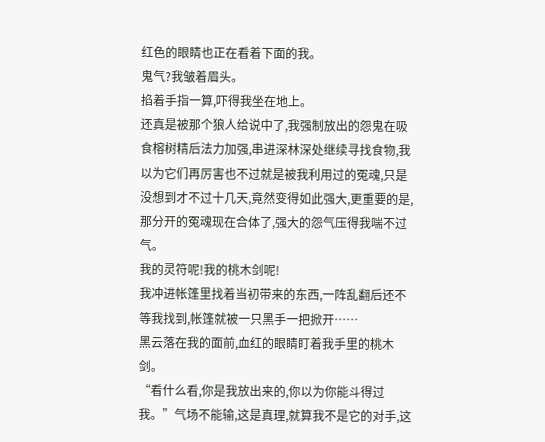红色的眼睛也正在看着下面的我。
鬼气?我皱着眉头。
掐着手指一算,吓得我坐在地上。
还真是被那个狼人给说中了,我强制放出的怨鬼在吸食榕树精后法力加强,串进深林深处继续寻找食物,我以为它们再厉害也不过就是被我利用过的冤魂,只是没想到才不过十几天,竟然变得如此强大,更重要的是,那分开的冤魂现在合体了,强大的怨气压得我喘不过气。
我的灵符呢!我的桃木剑呢!
我冲进帐篷里找着当初带来的东西,一阵乱翻后还不等我找到,帐篷就被一只黑手一把掀开……
黑云落在我的面前,血红的眼睛盯着我手里的桃木剑。
“看什么看,你是我放出来的,你以为你能斗得过我。”气场不能输,这是真理,就算我不是它的对手,这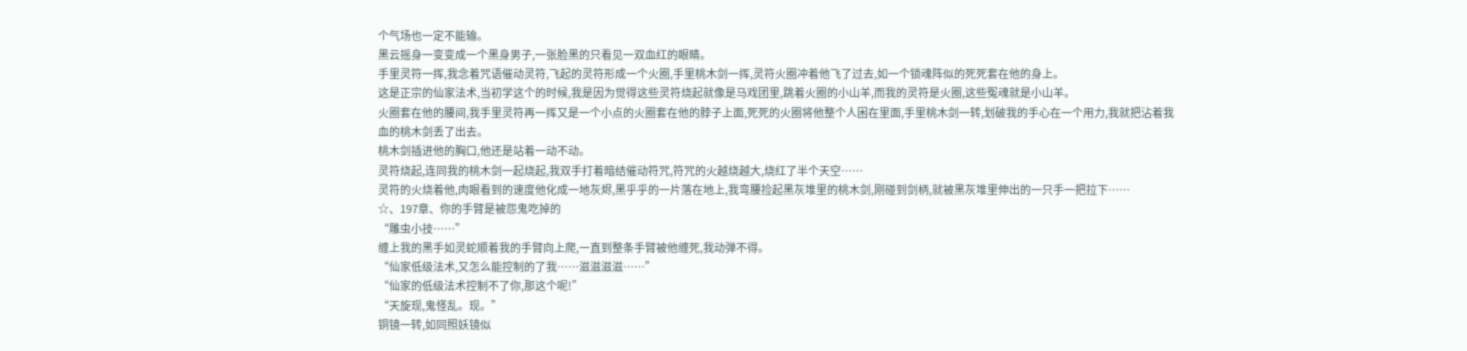个气场也一定不能输。
黑云摇身一变变成一个黑身男子,一张脸黑的只看见一双血红的眼睛。
手里灵符一挥,我念着咒语催动灵符,飞起的灵符形成一个火圈,手里桃木剑一挥,灵符火圈冲着他飞了过去,如一个锁魂阵似的死死套在他的身上。
这是正宗的仙家法术,当初学这个的时候,我是因为觉得这些灵符烧起就像是马戏团里,跳着火圈的小山羊,而我的灵符是火圈,这些冤魂就是小山羊。
火圈套在他的腰间,我手里灵符再一挥又是一个小点的火圈套在他的脖子上面,死死的火圈将他整个人困在里面,手里桃木剑一转,划破我的手心在一个用力,我就把沾着我血的桃木剑丢了出去。
桃木剑插进他的胸口,他还是站着一动不动。
灵符烧起,连同我的桃木剑一起烧起,我双手打着暗结催动符咒,符咒的火越烧越大,烧红了半个天空……
灵符的火烧着他,肉眼看到的速度他化成一地灰烬,黑乎乎的一片落在地上,我弯腰捡起黑灰堆里的桃木剑,刚碰到剑柄,就被黑灰堆里伸出的一只手一把拉下……
☆、197章、你的手臂是被怨鬼吃掉的
“雕虫小技……”
缠上我的黑手如灵蛇顺着我的手臂向上爬,一直到整条手臂被他缠死,我动弹不得。
“仙家低级法术,又怎么能控制的了我……滋滋滋滋……”
“仙家的低级法术控制不了你,那这个呢!”
“天旋现,鬼怪乱。现。”
铜镜一转,如同照妖镜似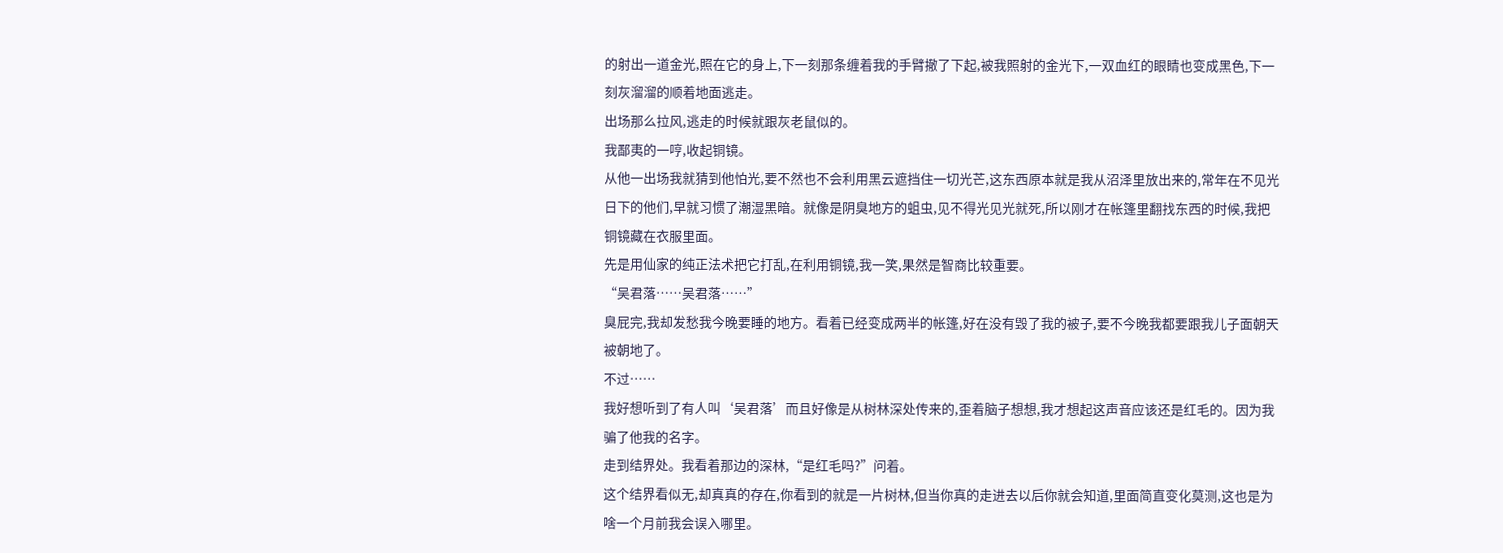的射出一道金光,照在它的身上,下一刻那条缠着我的手臂撤了下起,被我照射的金光下,一双血红的眼睛也变成黑色,下一刻灰溜溜的顺着地面逃走。
出场那么拉风,逃走的时候就跟灰老鼠似的。
我鄙夷的一哼,收起铜镜。
从他一出场我就猜到他怕光,要不然也不会利用黑云遮挡住一切光芒,这东西原本就是我从沼泽里放出来的,常年在不见光日下的他们,早就习惯了潮湿黑暗。就像是阴臭地方的蛆虫,见不得光见光就死,所以刚才在帐篷里翻找东西的时候,我把铜镜藏在衣服里面。
先是用仙家的纯正法术把它打乱,在利用铜镜,我一笑,果然是智商比较重要。
“吴君落……吴君落……”
臭屁完,我却发愁我今晚要睡的地方。看着已经变成两半的帐篷,好在没有毁了我的被子,要不今晚我都要跟我儿子面朝天被朝地了。
不过……
我好想听到了有人叫‘吴君落’而且好像是从树林深处传来的,歪着脑子想想,我才想起这声音应该还是红毛的。因为我骗了他我的名字。
走到结界处。我看着那边的深林,“是红毛吗?”问着。
这个结界看似无,却真真的存在,你看到的就是一片树林,但当你真的走进去以后你就会知道,里面简直变化莫测,这也是为啥一个月前我会误入哪里。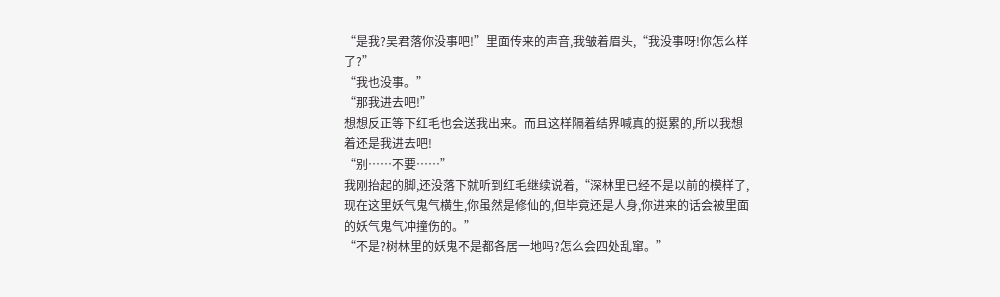“是我?吴君落你没事吧!”里面传来的声音,我皱着眉头,“我没事呀!你怎么样了?”
“我也没事。”
“那我进去吧!”
想想反正等下红毛也会送我出来。而且这样隔着结界喊真的挺累的,所以我想着还是我进去吧!
“别……不要……”
我刚抬起的脚,还没落下就听到红毛继续说着,“深林里已经不是以前的模样了,现在这里妖气鬼气横生,你虽然是修仙的,但毕竟还是人身,你进来的话会被里面的妖气鬼气冲撞伤的。”
“不是?树林里的妖鬼不是都各居一地吗?怎么会四处乱窜。”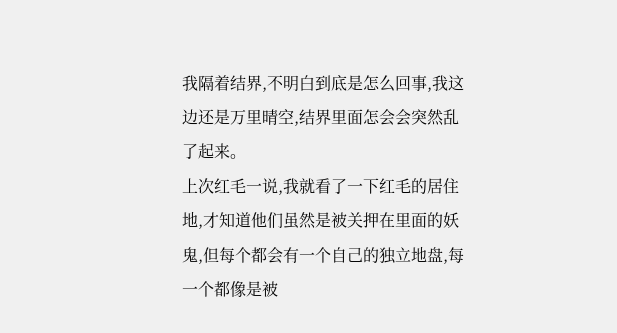我隔着结界,不明白到底是怎么回事,我这边还是万里晴空,结界里面怎会会突然乱了起来。
上次红毛一说,我就看了一下红毛的居住地,才知道他们虽然是被关押在里面的妖鬼,但每个都会有一个自己的独立地盘,每一个都像是被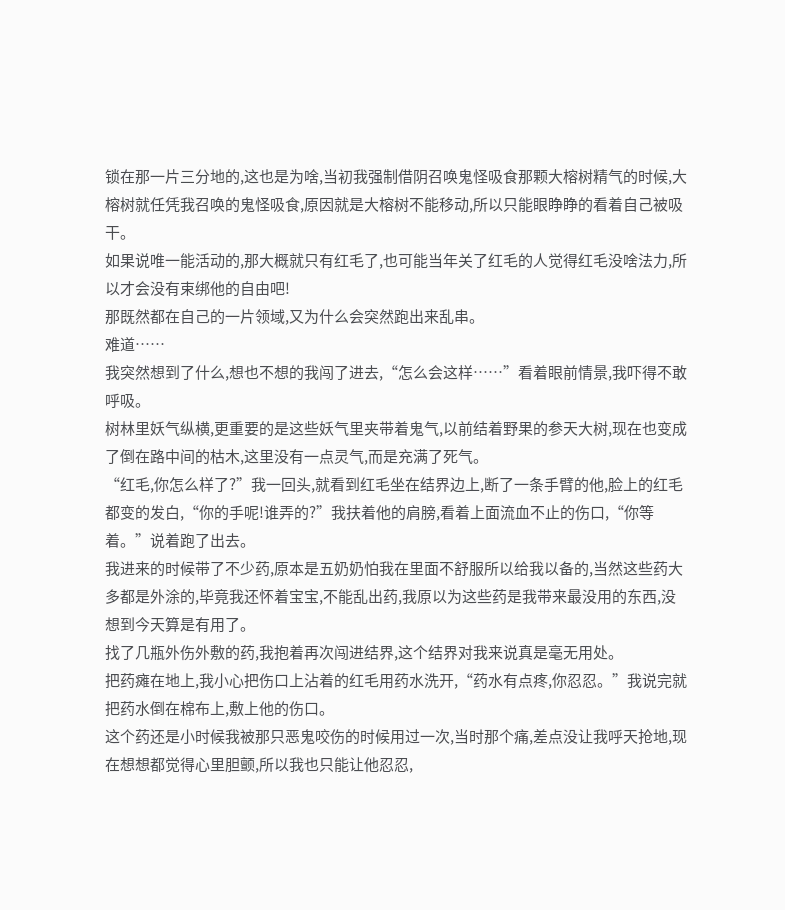锁在那一片三分地的,这也是为啥,当初我强制借阴召唤鬼怪吸食那颗大榕树精气的时候,大榕树就任凭我召唤的鬼怪吸食,原因就是大榕树不能移动,所以只能眼睁睁的看着自己被吸干。
如果说唯一能活动的,那大概就只有红毛了,也可能当年关了红毛的人觉得红毛没啥法力,所以才会没有束绑他的自由吧!
那既然都在自己的一片领域,又为什么会突然跑出来乱串。
难道……
我突然想到了什么,想也不想的我闯了进去,“怎么会这样……”看着眼前情景,我吓得不敢呼吸。
树林里妖气纵横,更重要的是这些妖气里夹带着鬼气,以前结着野果的参天大树,现在也变成了倒在路中间的枯木,这里没有一点灵气,而是充满了死气。
“红毛,你怎么样了?”我一回头,就看到红毛坐在结界边上,断了一条手臂的他,脸上的红毛都变的发白,“你的手呢!谁弄的?”我扶着他的肩膀,看着上面流血不止的伤口,“你等着。”说着跑了出去。
我进来的时候带了不少药,原本是五奶奶怕我在里面不舒服所以给我以备的,当然这些药大多都是外涂的,毕竟我还怀着宝宝,不能乱出药,我原以为这些药是我带来最没用的东西,没想到今天算是有用了。
找了几瓶外伤外敷的药,我抱着再次闯进结界,这个结界对我来说真是毫无用处。
把药瘫在地上,我小心把伤口上沾着的红毛用药水洗开,“药水有点疼,你忍忍。”我说完就把药水倒在棉布上,敷上他的伤口。
这个药还是小时候我被那只恶鬼咬伤的时候用过一次,当时那个痛,差点没让我呼天抢地,现在想想都觉得心里胆颤,所以我也只能让他忍忍,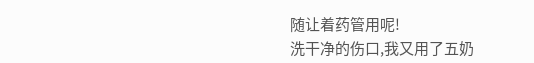随让着药管用呢!
洗干净的伤口,我又用了五奶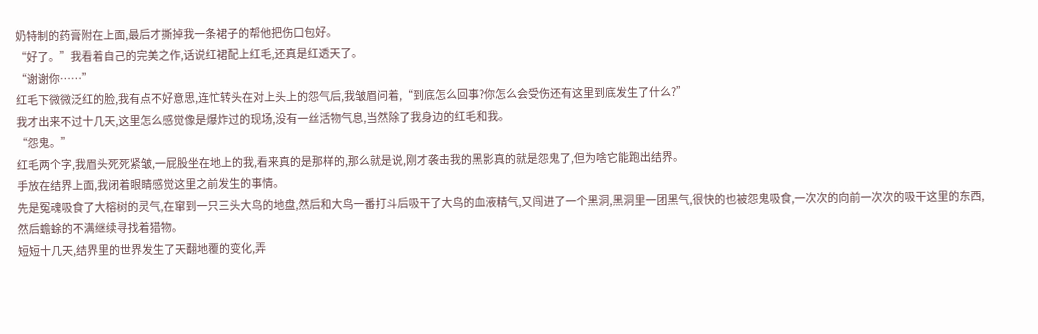奶特制的药膏附在上面,最后才撕掉我一条裙子的帮他把伤口包好。
“好了。”我看着自己的完美之作,话说红裙配上红毛,还真是红透天了。
“谢谢你……”
红毛下微微泛红的脸,我有点不好意思,连忙转头在对上头上的怨气后,我皱眉问着,“到底怎么回事?你怎么会受伤还有这里到底发生了什么?”
我才出来不过十几天,这里怎么感觉像是爆炸过的现场,没有一丝活物气息,当然除了我身边的红毛和我。
“怨鬼。”
红毛两个字,我眉头死死紧皱,一屁股坐在地上的我,看来真的是那样的,那么就是说,刚才袭击我的黑影真的就是怨鬼了,但为啥它能跑出结界。
手放在结界上面,我闭着眼睛感觉这里之前发生的事情。
先是冤魂吸食了大榕树的灵气,在窜到一只三头大鸟的地盘,然后和大鸟一番打斗后吸干了大鸟的血液精气,又闯进了一个黑洞,黑洞里一团黑气,很快的也被怨鬼吸食,一次次的向前一次次的吸干这里的东西,然后蟾蜍的不满继续寻找着猎物。
短短十几天,结界里的世界发生了天翻地覆的变化,弄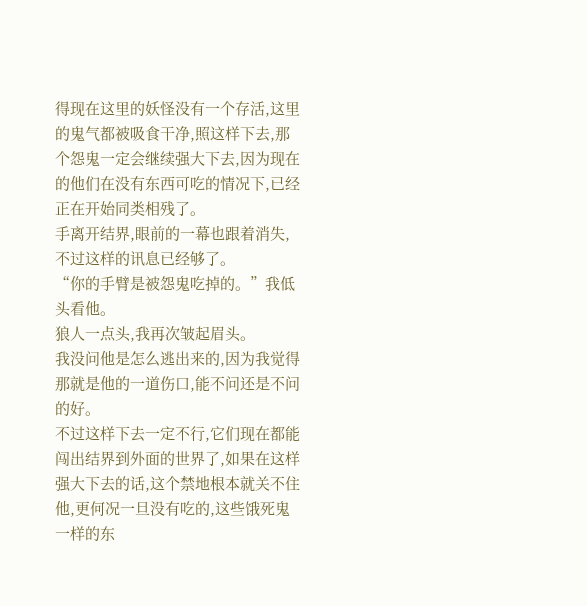得现在这里的妖怪没有一个存活,这里的鬼气都被吸食干净,照这样下去,那个怨鬼一定会继续强大下去,因为现在的他们在没有东西可吃的情况下,已经正在开始同类相残了。
手离开结界,眼前的一幕也跟着消失,不过这样的讯息已经够了。
“你的手臂是被怨鬼吃掉的。”我低头看他。
狼人一点头,我再次皱起眉头。
我没问他是怎么逃出来的,因为我觉得那就是他的一道伤口,能不问还是不问的好。
不过这样下去一定不行,它们现在都能闯出结界到外面的世界了,如果在这样强大下去的话,这个禁地根本就关不住他,更何况一旦没有吃的,这些饿死鬼一样的东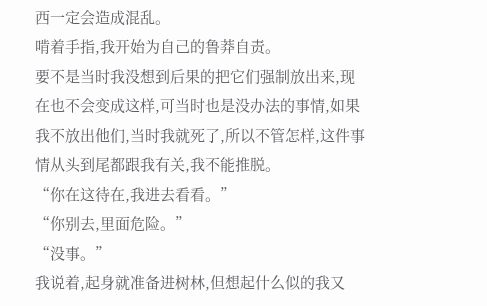西一定会造成混乱。
啃着手指,我开始为自己的鲁莽自责。
要不是当时我没想到后果的把它们强制放出来,现在也不会变成这样,可当时也是没办法的事情,如果我不放出他们,当时我就死了,所以不管怎样,这件事情从头到尾都跟我有关,我不能推脱。
“你在这待在,我进去看看。”
“你别去,里面危险。”
“没事。”
我说着,起身就准备进树林,但想起什么似的我又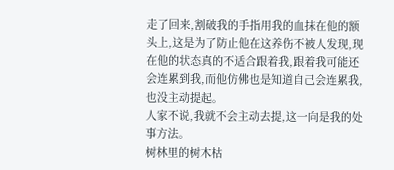走了回来,割破我的手指用我的血抹在他的额头上,这是为了防止他在这养伤不被人发现,现在他的状态真的不适合跟着我,跟着我可能还会连累到我,而他仿佛也是知道自己会连累我,也没主动提起。
人家不说,我就不会主动去提,这一向是我的处事方法。
树林里的树木枯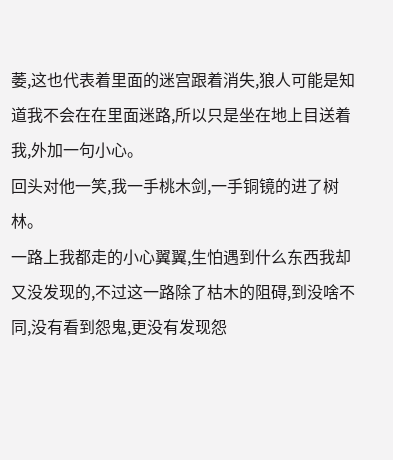萎,这也代表着里面的迷宫跟着消失,狼人可能是知道我不会在在里面迷路,所以只是坐在地上目送着我,外加一句小心。
回头对他一笑,我一手桃木剑,一手铜镜的进了树林。
一路上我都走的小心翼翼,生怕遇到什么东西我却又没发现的,不过这一路除了枯木的阻碍,到没啥不同,没有看到怨鬼,更没有发现怨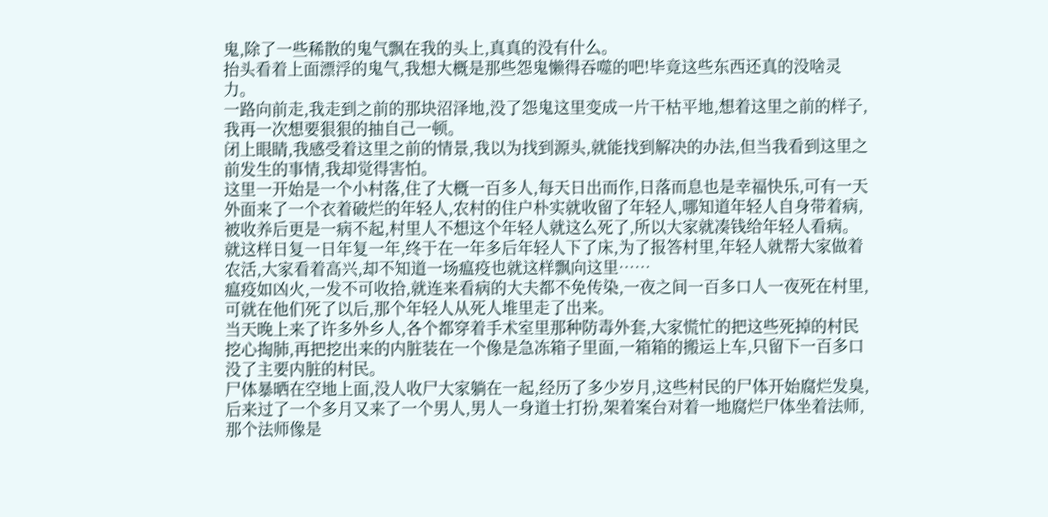鬼,除了一些稀散的鬼气飘在我的头上,真真的没有什么。
抬头看着上面漂浮的鬼气,我想大概是那些怨鬼懒得吞噬的吧!毕竟这些东西还真的没啥灵力。
一路向前走,我走到之前的那块沼泽地,没了怨鬼这里变成一片干枯平地,想着这里之前的样子,我再一次想要狠狠的抽自己一顿。
闭上眼睛,我感受着这里之前的情景,我以为找到源头,就能找到解决的办法,但当我看到这里之前发生的事情,我却觉得害怕。
这里一开始是一个小村落,住了大概一百多人,每天日出而作,日落而息也是幸福快乐,可有一天外面来了一个衣着破烂的年轻人,农村的住户朴实就收留了年轻人,哪知道年轻人自身带着病,被收养后更是一病不起,村里人不想这个年轻人就这么死了,所以大家就凑钱给年轻人看病。
就这样日复一日年复一年,终于在一年多后年轻人下了床,为了报答村里,年轻人就帮大家做着农活,大家看着高兴,却不知道一场瘟疫也就这样飘向这里……
瘟疫如凶火,一发不可收拾,就连来看病的大夫都不免传染,一夜之间一百多口人一夜死在村里,可就在他们死了以后,那个年轻人从死人堆里走了出来。
当天晚上来了许多外乡人,各个都穿着手术室里那种防毒外套,大家慌忙的把这些死掉的村民挖心掏肺,再把挖出来的内脏装在一个像是急冻箱子里面,一箱箱的搬运上车,只留下一百多口没了主要内脏的村民。
尸体暴晒在空地上面,没人收尸大家躺在一起,经历了多少岁月,这些村民的尸体开始腐烂发臭,后来过了一个多月又来了一个男人,男人一身道士打扮,架着案台对着一地腐烂尸体坐着法师,那个法师像是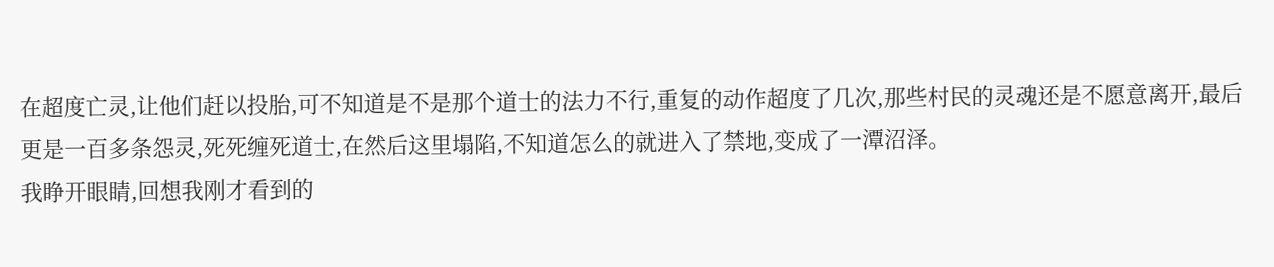在超度亡灵,让他们赶以投胎,可不知道是不是那个道士的法力不行,重复的动作超度了几次,那些村民的灵魂还是不愿意离开,最后更是一百多条怨灵,死死缠死道士,在然后这里塌陷,不知道怎么的就进入了禁地,变成了一潭沼泽。
我睁开眼睛,回想我刚才看到的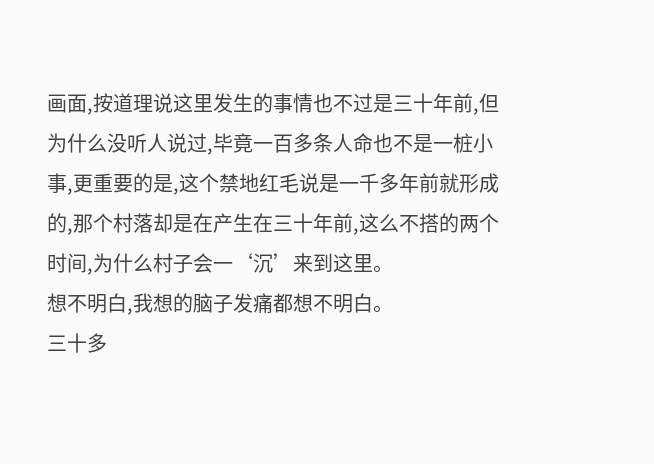画面,按道理说这里发生的事情也不过是三十年前,但为什么没听人说过,毕竟一百多条人命也不是一桩小事,更重要的是,这个禁地红毛说是一千多年前就形成的,那个村落却是在产生在三十年前,这么不搭的两个时间,为什么村子会一‘沉’来到这里。
想不明白,我想的脑子发痛都想不明白。
三十多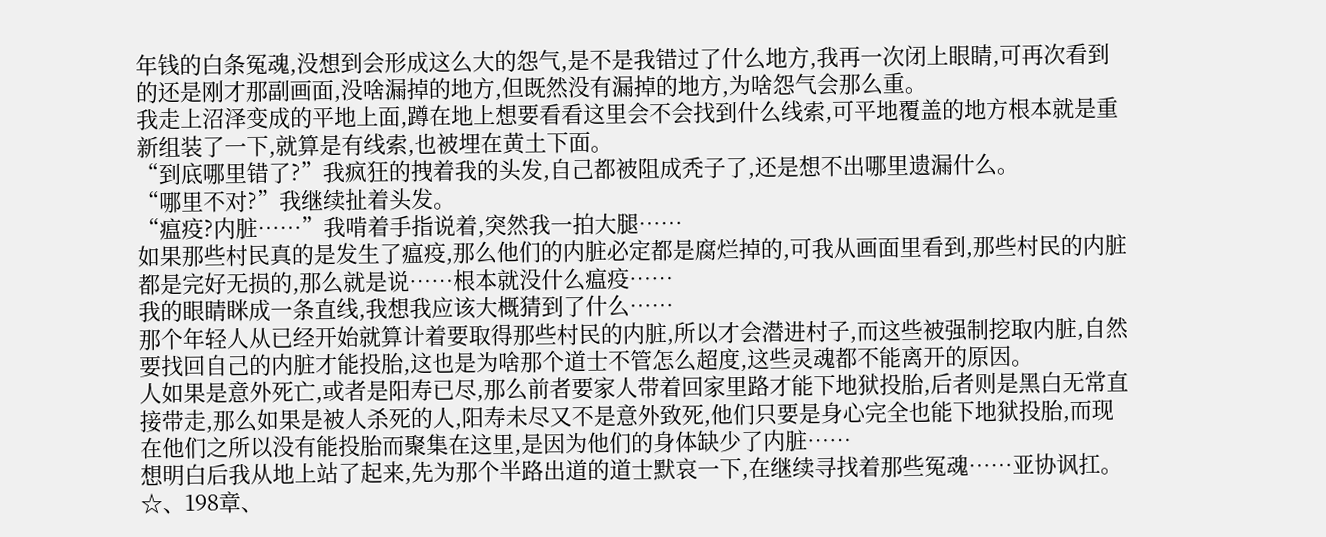年钱的白条冤魂,没想到会形成这么大的怨气,是不是我错过了什么地方,我再一次闭上眼睛,可再次看到的还是刚才那副画面,没啥漏掉的地方,但既然没有漏掉的地方,为啥怨气会那么重。
我走上沼泽变成的平地上面,蹲在地上想要看看这里会不会找到什么线索,可平地覆盖的地方根本就是重新组装了一下,就算是有线索,也被埋在黄土下面。
“到底哪里错了?”我疯狂的拽着我的头发,自己都被阻成秃子了,还是想不出哪里遗漏什么。
“哪里不对?”我继续扯着头发。
“瘟疫?内脏……”我啃着手指说着,突然我一拍大腿……
如果那些村民真的是发生了瘟疫,那么他们的内脏必定都是腐烂掉的,可我从画面里看到,那些村民的内脏都是完好无损的,那么就是说……根本就没什么瘟疫……
我的眼睛眯成一条直线,我想我应该大概猜到了什么……
那个年轻人从已经开始就算计着要取得那些村民的内脏,所以才会潜进村子,而这些被强制挖取内脏,自然要找回自己的内脏才能投胎,这也是为啥那个道士不管怎么超度,这些灵魂都不能离开的原因。
人如果是意外死亡,或者是阳寿已尽,那么前者要家人带着回家里路才能下地狱投胎,后者则是黑白无常直接带走,那么如果是被人杀死的人,阳寿未尽又不是意外致死,他们只要是身心完全也能下地狱投胎,而现在他们之所以没有能投胎而聚集在这里,是因为他们的身体缺少了内脏……
想明白后我从地上站了起来,先为那个半路出道的道士默哀一下,在继续寻找着那些冤魂……亚协讽扛。
☆、198章、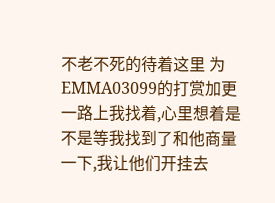不老不死的待着这里 为EMMA03099的打赏加更
一路上我找着,心里想着是不是等我找到了和他商量一下,我让他们开挂去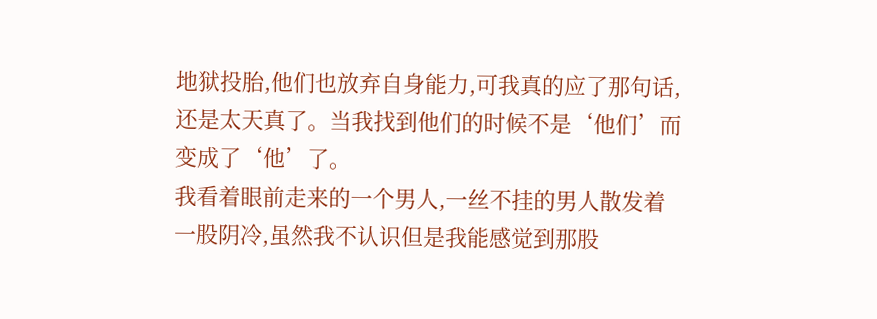地狱投胎,他们也放弃自身能力,可我真的应了那句话,还是太天真了。当我找到他们的时候不是‘他们’而变成了‘他’了。
我看着眼前走来的一个男人,一丝不挂的男人散发着一股阴冷,虽然我不认识但是我能感觉到那股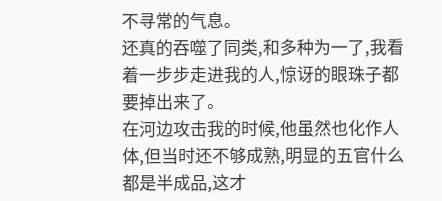不寻常的气息。
还真的吞噬了同类,和多种为一了,我看着一步步走进我的人,惊讶的眼珠子都要掉出来了。
在河边攻击我的时候,他虽然也化作人体,但当时还不够成熟,明显的五官什么都是半成品,这才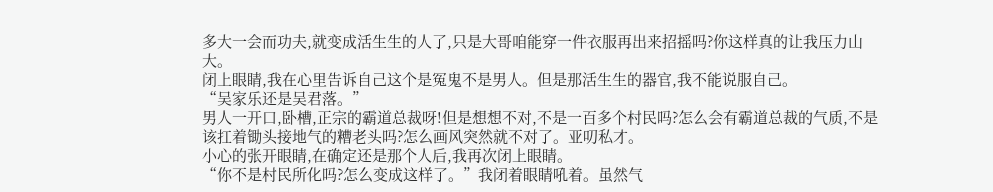多大一会而功夫,就变成活生生的人了,只是大哥咱能穿一件衣服再出来招摇吗?你这样真的让我压力山大。
闭上眼睛,我在心里告诉自己这个是冤鬼不是男人。但是那活生生的器官,我不能说服自己。
“吴家乐还是吴君落。”
男人一开口,卧槽,正宗的霸道总裁呀!但是想想不对,不是一百多个村民吗?怎么会有霸道总裁的气质,不是该扛着锄头接地气的糟老头吗?怎么画风突然就不对了。亚叨私才。
小心的张开眼睛,在确定还是那个人后,我再次闭上眼睛。
“你不是村民所化吗?怎么变成这样了。”我闭着眼睛吼着。虽然气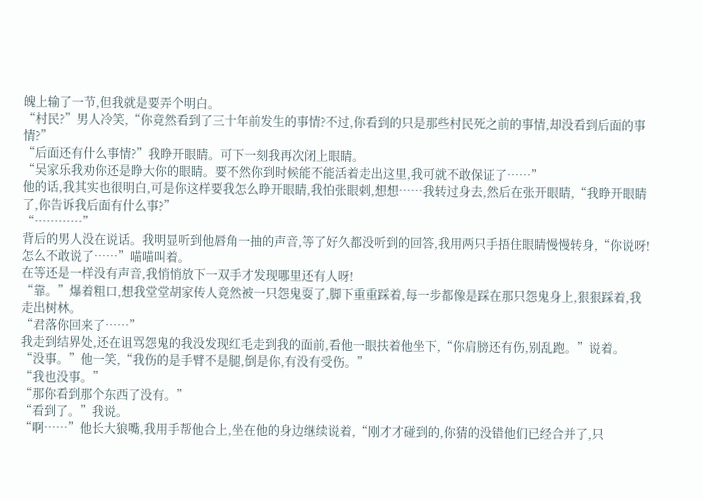魄上输了一节,但我就是要弄个明白。
“村民?”男人冷笑,“你竟然看到了三十年前发生的事情?不过,你看到的只是那些村民死之前的事情,却没看到后面的事情?”
“后面还有什么事情?”我睁开眼睛。可下一刻我再次闭上眼睛。
“吴家乐我劝你还是睁大你的眼睛。要不然你到时候能不能活着走出这里,我可就不敢保证了……”
他的话,我其实也很明白,可是你这样要我怎么睁开眼睛,我怕张眼刺,想想……我转过身去,然后在张开眼睛,“我睁开眼睛了,你告诉我后面有什么事?”
“…………”
背后的男人没在说话。我明显听到他唇角一抽的声音,等了好久都没听到的回答,我用两只手捂住眼睛慢慢转身,“你说呀!怎么不敢说了……”喵喵叫着。
在等还是一样没有声音,我悄悄放下一双手才发现哪里还有人呀!
“靠。”爆着粗口,想我堂堂胡家传人竟然被一只怨鬼耍了,脚下重重踩着,每一步都像是踩在那只怨鬼身上,狠狠踩着,我走出树林。
“君落你回来了……”
我走到结界处,还在诅骂怨鬼的我没发现红毛走到我的面前,看他一眼扶着他坐下,“你肩膀还有伤,别乱跑。”说着。
“没事。”他一笑,“我伤的是手臂不是腿,倒是你,有没有受伤。”
“我也没事。”
“那你看到那个东西了没有。”
“看到了。”我说。
“啊……”他长大狼嘴,我用手帮他合上,坐在他的身边继续说着,“刚才才碰到的,你猜的没错他们已经合并了,只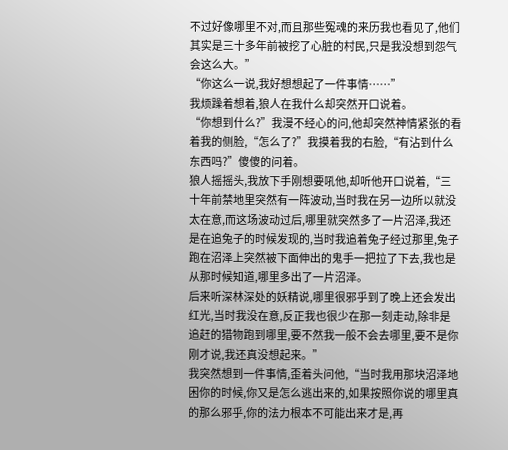不过好像哪里不对,而且那些冤魂的来历我也看见了,他们其实是三十多年前被挖了心脏的村民,只是我没想到怨气会这么大。”
“你这么一说,我好想想起了一件事情……”
我烦躁着想着,狼人在我什么却突然开口说着。
“你想到什么?”我漫不经心的问,他却突然神情紧张的看着我的侧脸,“怎么了?”我摸着我的右脸,“有沾到什么东西吗?”傻傻的问着。
狼人摇摇头,我放下手刚想要吼他,却听他开口说着,“三十年前禁地里突然有一阵波动,当时我在另一边所以就没太在意,而这场波动过后,哪里就突然多了一片沼泽,我还是在追兔子的时候发现的,当时我追着兔子经过那里,兔子跑在沼泽上突然被下面伸出的鬼手一把拉了下去,我也是从那时候知道,哪里多出了一片沼泽。
后来听深林深处的妖精说,哪里很邪乎到了晚上还会发出红光,当时我没在意,反正我也很少在那一刻走动,除非是追赶的猎物跑到哪里,要不然我一般不会去哪里,要不是你刚才说,我还真没想起来。”
我突然想到一件事情,歪着头问他,“当时我用那块沼泽地困你的时候,你又是怎么逃出来的,如果按照你说的哪里真的那么邪乎,你的法力根本不可能出来才是,再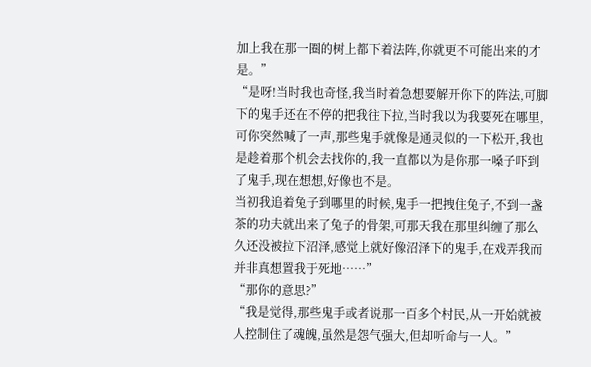加上我在那一圈的树上都下着法阵,你就更不可能出来的才是。”
“是呀!当时我也奇怪,我当时着急想要解开你下的阵法,可脚下的鬼手还在不停的把我往下拉,当时我以为我要死在哪里,可你突然喊了一声,那些鬼手就像是通灵似的一下松开,我也是趁着那个机会去找你的,我一直都以为是你那一嗓子吓到了鬼手,现在想想,好像也不是。
当初我追着兔子到哪里的时候,鬼手一把拽住兔子,不到一盏茶的功夫就出来了兔子的骨架,可那天我在那里纠缠了那么久还没被拉下沼泽,感觉上就好像沼泽下的鬼手,在戏弄我而并非真想置我于死地……”
“那你的意思?”
“我是觉得,那些鬼手或者说那一百多个村民,从一开始就被人控制住了魂魄,虽然是怨气强大,但却听命与一人。”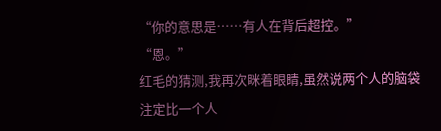“你的意思是……有人在背后超控。”
“恩。”
红毛的猜测,我再次眯着眼睛,虽然说两个人的脑袋注定比一个人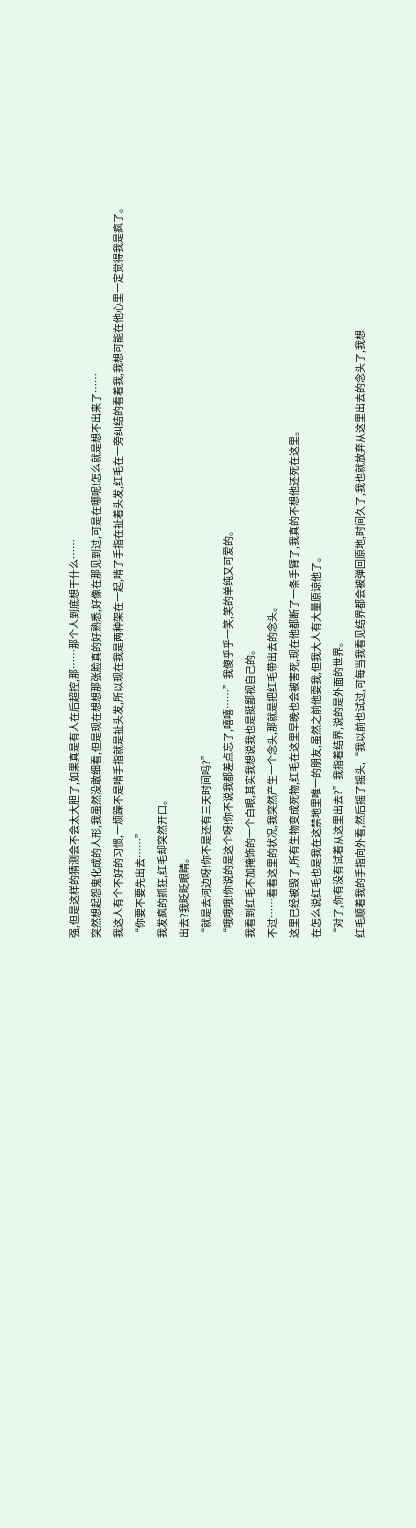强,但是这样的猜测会不会太大胆了,如果真是有人在后超控,那……那个人到底想干什么……
突然想起怨鬼化成的人形,我虽然没敢细看,但是现在想想那张脸真的好熟悉,好像在那见到过,可是在哪呢!怎么就是想不出来了……
我这人有个不好的习惯,一烦躁不是啃手指就是扯头发,所以现在我是两种架在一起,啃了手指在扯着头发,红毛在一旁纠结的看着我,我想可能在他心里一定觉得我是疯了。
“你要不要先出去……”
我发疯的抓狂,红毛却突然开口。
出去?我眨眨眼睛。
“就是去河边呀!你不是还有三天时间吗?”
“哦哦哦!你说的是这个呀!你不说我都差点忘了,嘻嘻……”我傻乎乎一笑,笑的单纯又可爱的。
我看到红毛不加掩饰的一个白眼,其实我想说我也是挺鄙视自己的。
不过……看看这里的状况,我突然产生一个念头,那就是把红毛带出去的念头。
这里已经被毁了,所有生物变成死物,红毛在这里早晚也会被害死,现在他都断了一条手臂了,我真的不想他还死在这里。
在怎么说红毛也是我在这禁地里唯一的朋友,虽然之前他耍我,但我大人有大量原谅他了。
“对了,你有没有试着从这里出去?”我指着结界,说的是外面的世界。
红毛顺着我的手指向外看,然后摇了摇头,“我以前也试过,可每当我看见结界都会被弹回原地,时间久了,我也就放弃从这里出去的念头了,我想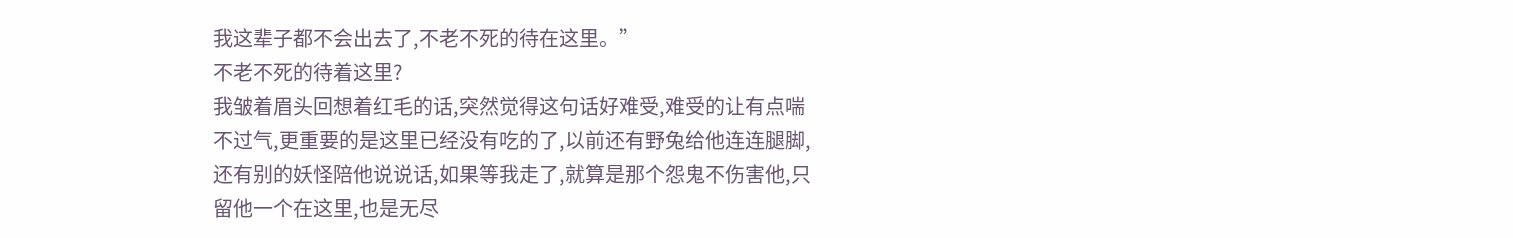我这辈子都不会出去了,不老不死的待在这里。”
不老不死的待着这里?
我皱着眉头回想着红毛的话,突然觉得这句话好难受,难受的让有点喘不过气,更重要的是这里已经没有吃的了,以前还有野兔给他连连腿脚,还有别的妖怪陪他说说话,如果等我走了,就算是那个怨鬼不伤害他,只留他一个在这里,也是无尽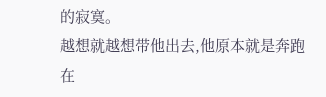的寂寞。
越想就越想带他出去,他原本就是奔跑在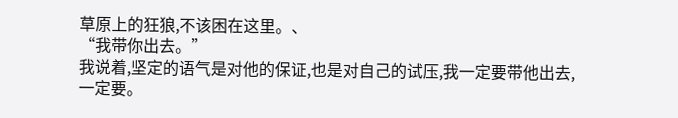草原上的狂狼,不该困在这里。、
“我带你出去。”
我说着,坚定的语气是对他的保证,也是对自己的试压,我一定要带他出去,一定要。